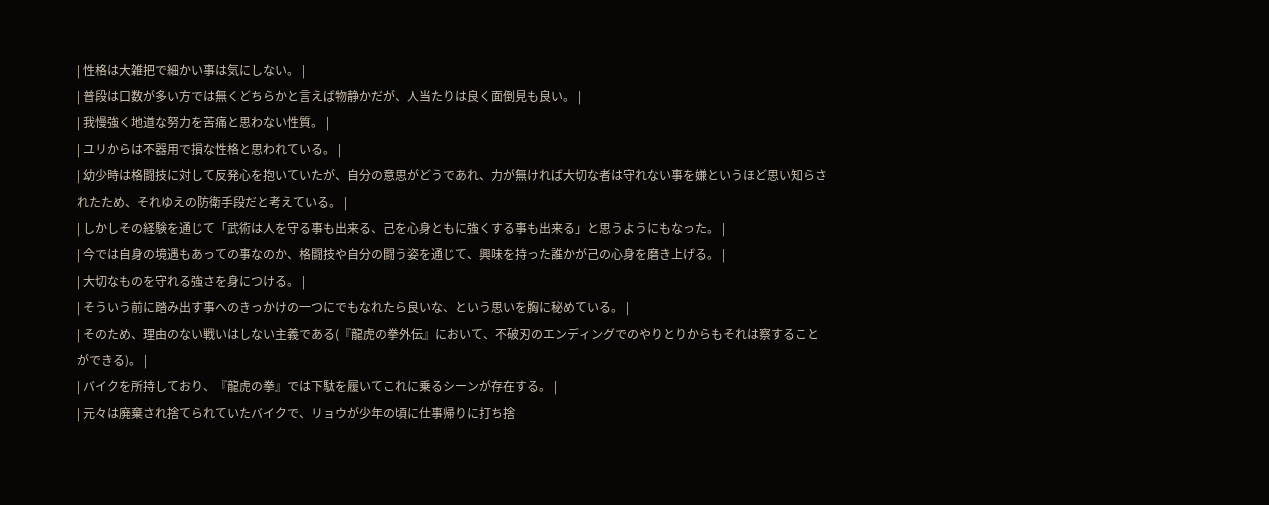| 性格は大雑把で細かい事は気にしない。 |
| 普段は口数が多い方では無くどちらかと言えば物静かだが、人当たりは良く面倒見も良い。 |
| 我慢強く地道な努力を苦痛と思わない性質。 |
| ユリからは不器用で損な性格と思われている。 |
| 幼少時は格闘技に対して反発心を抱いていたが、自分の意思がどうであれ、力が無ければ大切な者は守れない事を嫌というほど思い知らされたため、それゆえの防衛手段だと考えている。 |
| しかしその経験を通じて「武術は人を守る事も出来る、己を心身ともに強くする事も出来る」と思うようにもなった。 |
| 今では自身の境遇もあっての事なのか、格闘技や自分の闘う姿を通じて、興味を持った誰かが己の心身を磨き上げる。 |
| 大切なものを守れる強さを身につける。 |
| そういう前に踏み出す事へのきっかけの一つにでもなれたら良いな、という思いを胸に秘めている。 |
| そのため、理由のない戦いはしない主義である(『龍虎の拳外伝』において、不破刃のエンディングでのやりとりからもそれは察することができる)。 |
| バイクを所持しており、『龍虎の拳』では下駄を履いてこれに乗るシーンが存在する。 |
| 元々は廃棄され捨てられていたバイクで、リョウが少年の頃に仕事帰りに打ち捨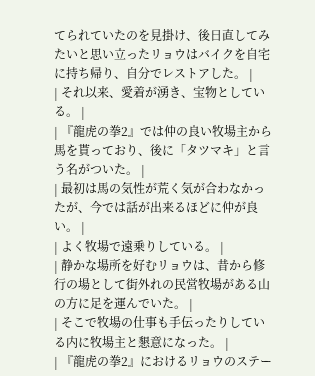てられていたのを見掛け、後日直してみたいと思い立ったリョウはバイクを自宅に持ち帰り、自分でレストアした。 |
| それ以来、愛着が湧き、宝物としている。 |
| 『龍虎の拳2』では仲の良い牧場主から馬を貰っており、後に「タツマキ」と言う名がついた。 |
| 最初は馬の気性が荒く気が合わなかったが、今では話が出来るほどに仲が良い。 |
| よく牧場で遠乗りしている。 |
| 静かな場所を好むリョウは、昔から修行の場として街外れの民営牧場がある山の方に足を運んでいた。 |
| そこで牧場の仕事も手伝ったりしている内に牧場主と懇意になった。 |
| 『龍虎の拳2』におけるリョウのステー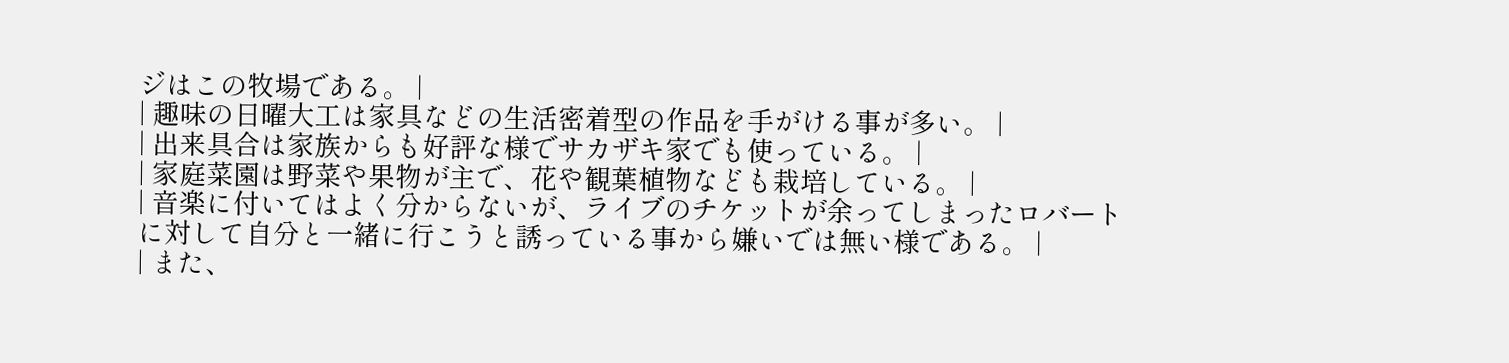ジはこの牧場である。 |
| 趣味の日曜大工は家具などの生活密着型の作品を手がける事が多い。 |
| 出来具合は家族からも好評な様でサカザキ家でも使っている。 |
| 家庭菜園は野菜や果物が主で、花や観葉植物なども栽培している。 |
| 音楽に付いてはよく分からないが、ライブのチケットが余ってしまったロバートに対して自分と一緒に行こうと誘っている事から嫌いでは無い様である。 |
| また、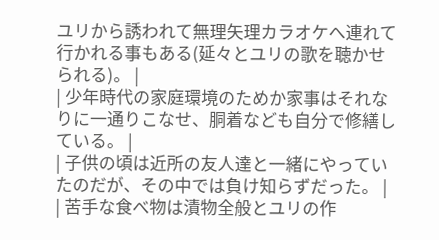ユリから誘われて無理矢理カラオケへ連れて行かれる事もある(延々とユリの歌を聴かせられる)。 |
| 少年時代の家庭環境のためか家事はそれなりに一通りこなせ、胴着なども自分で修繕している。 |
| 子供の頃は近所の友人達と一緒にやっていたのだが、その中では負け知らずだった。 |
| 苦手な食べ物は漬物全般とユリの作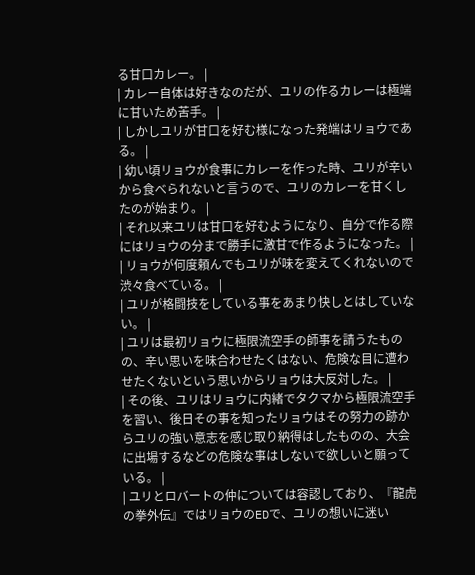る甘口カレー。 |
| カレー自体は好きなのだが、ユリの作るカレーは極端に甘いため苦手。 |
| しかしユリが甘口を好む様になった発端はリョウである。 |
| 幼い頃リョウが食事にカレーを作った時、ユリが辛いから食べられないと言うので、ユリのカレーを甘くしたのが始まり。 |
| それ以来ユリは甘口を好むようになり、自分で作る際にはリョウの分まで勝手に激甘で作るようになった。 |
| リョウが何度頼んでもユリが味を変えてくれないので渋々食べている。 |
| ユリが格闘技をしている事をあまり快しとはしていない。 |
| ユリは最初リョウに極限流空手の師事を請うたものの、辛い思いを味合わせたくはない、危険な目に遭わせたくないという思いからリョウは大反対した。 |
| その後、ユリはリョウに内緒でタクマから極限流空手を習い、後日その事を知ったリョウはその努力の跡からユリの強い意志を感じ取り納得はしたものの、大会に出場するなどの危険な事はしないで欲しいと願っている。 |
| ユリとロバートの仲については容認しており、『龍虎の拳外伝』ではリョウのEDで、ユリの想いに迷い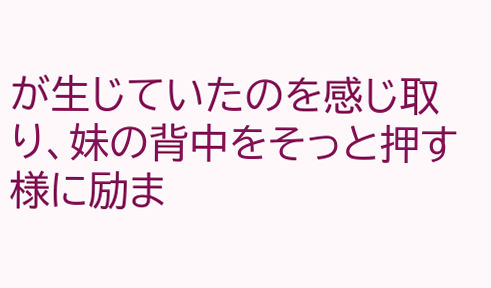が生じていたのを感じ取り、妹の背中をそっと押す様に励ま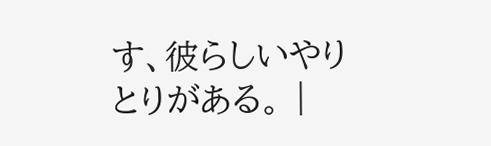す、彼らしいやりとりがある。 |